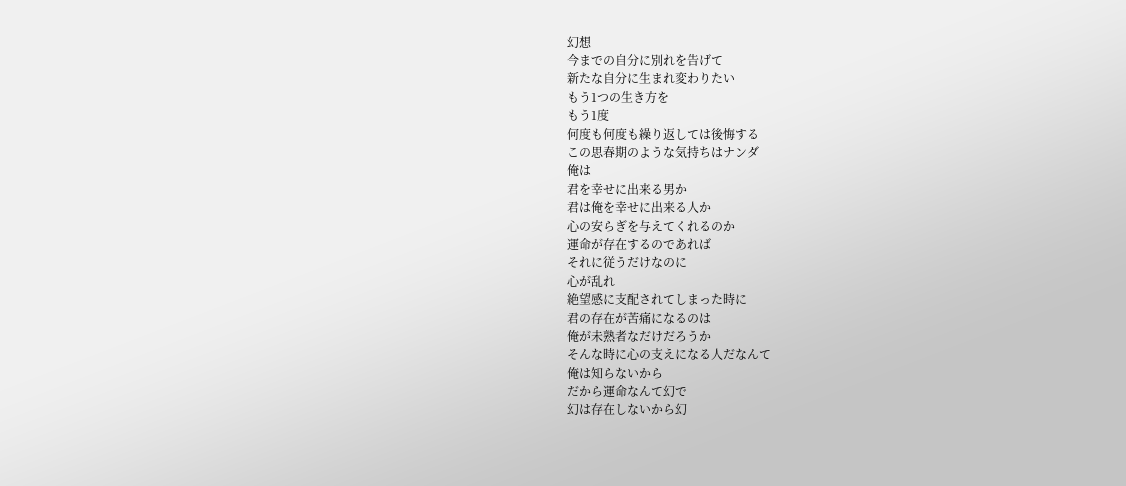幻想
今までの自分に別れを告げて
新たな自分に生まれ変わりたい
もう1つの生き方を
もう1度
何度も何度も繰り返しては後悔する
この思春期のような気持ちはナンダ
俺は
君を幸せに出来る男か
君は俺を幸せに出来る人か
心の安らぎを与えてくれるのか
運命が存在するのであれば
それに従うだけなのに
心が乱れ
絶望感に支配されてしまった時に
君の存在が苦痛になるのは
俺が未熟者なだけだろうか
そんな時に心の支えになる人だなんて
俺は知らないから
だから運命なんて幻で
幻は存在しないから幻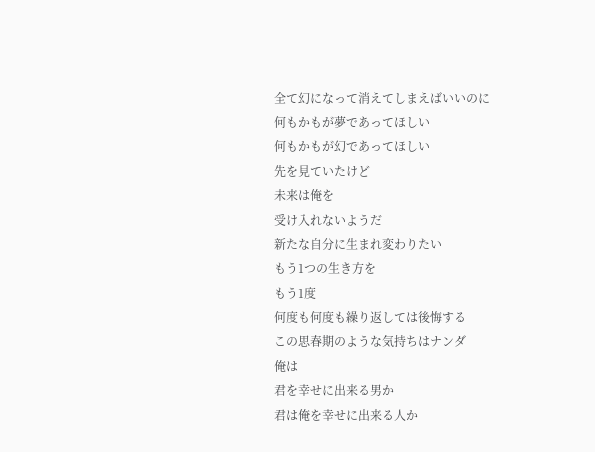全て幻になって消えてしまえばいいのに
何もかもが夢であってほしい
何もかもが幻であってほしい
先を見ていたけど
未来は俺を
受け入れないようだ
新たな自分に生まれ変わりたい
もう1つの生き方を
もう1度
何度も何度も繰り返しては後悔する
この思春期のような気持ちはナンダ
俺は
君を幸せに出来る男か
君は俺を幸せに出来る人か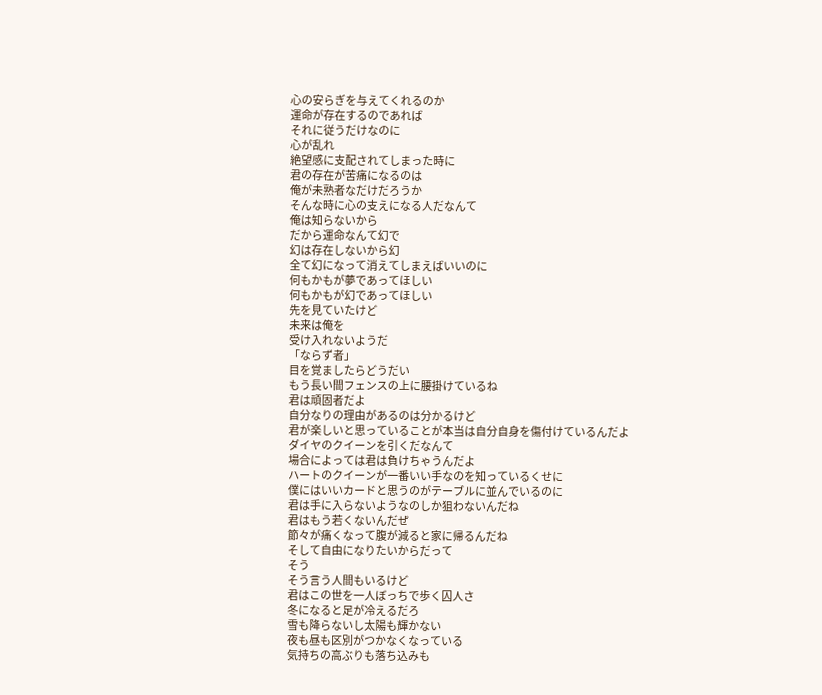心の安らぎを与えてくれるのか
運命が存在するのであれば
それに従うだけなのに
心が乱れ
絶望感に支配されてしまった時に
君の存在が苦痛になるのは
俺が未熟者なだけだろうか
そんな時に心の支えになる人だなんて
俺は知らないから
だから運命なんて幻で
幻は存在しないから幻
全て幻になって消えてしまえばいいのに
何もかもが夢であってほしい
何もかもが幻であってほしい
先を見ていたけど
未来は俺を
受け入れないようだ
「ならず者」
目を覚ましたらどうだい
もう長い間フェンスの上に腰掛けているね
君は頑固者だよ
自分なりの理由があるのは分かるけど
君が楽しいと思っていることが本当は自分自身を傷付けているんだよ
ダイヤのクイーンを引くだなんて
場合によっては君は負けちゃうんだよ
ハートのクイーンが一番いい手なのを知っているくせに
僕にはいいカードと思うのがテーブルに並んでいるのに
君は手に入らないようなのしか狙わないんだね
君はもう若くないんだぜ
節々が痛くなって腹が減ると家に帰るんだね
そして自由になりたいからだって
そう
そう言う人間もいるけど
君はこの世を一人ぼっちで歩く囚人さ
冬になると足が冷えるだろ
雪も降らないし太陽も輝かない
夜も昼も区別がつかなくなっている
気持ちの高ぶりも落ち込みも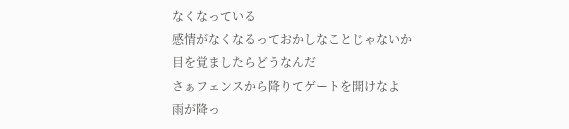なくなっている
感情がなくなるっておかしなことじゃないか
目を覚ましたらどうなんだ
さぁフェンスから降りてゲートを開けなよ
雨が降っ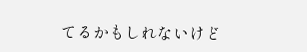てるかもしれないけど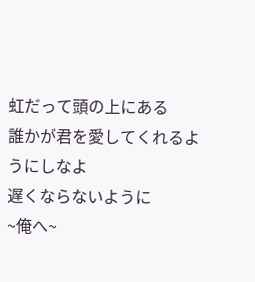虹だって頭の上にある
誰かが君を愛してくれるようにしなよ
遅くならないように
~俺へ~